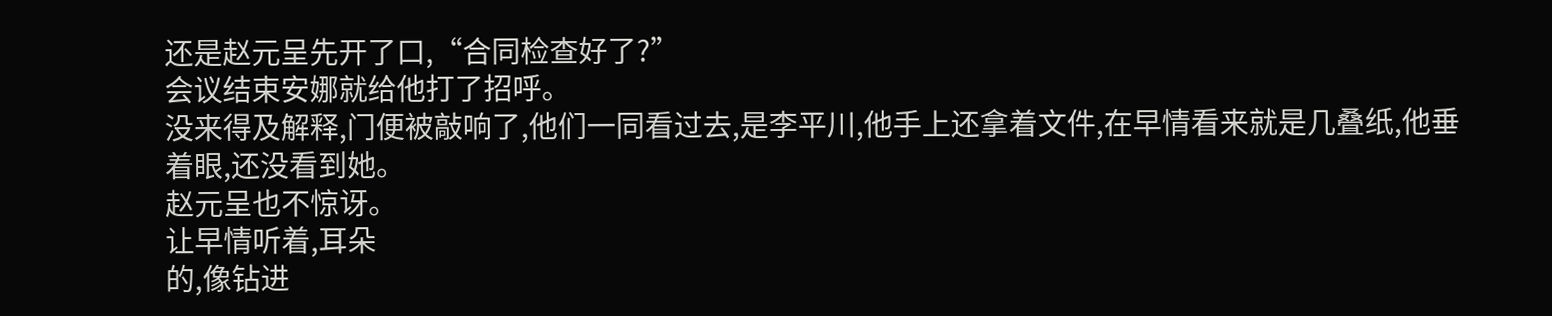还是赵元呈先开了口,“合同检查好了?”
会议结束安娜就给他打了招呼。
没来得及解释,门便被敲响了,他们一同看过去,是李平川,他手上还拿着文件,在早情看来就是几叠纸,他垂着眼,还没看到她。
赵元呈也不惊讶。
让早情听着,耳朵
的,像钻进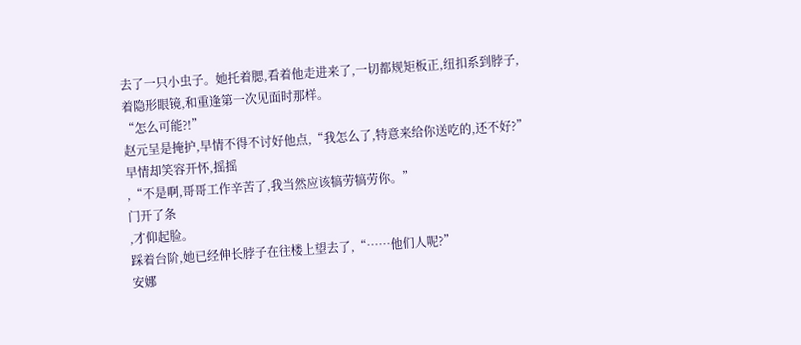去了一只小虫子。她托着腮,看着他走进来了,一切都规矩板正,纽扣系到脖子,
着隐形眼镜,和重逢第一次见面时那样。
“怎么可能?!”
赵元呈是掩护,早情不得不讨好他点,“我怎么了,特意来给你送吃的,还不好?”
早情却笑容开怀,摇摇
,“不是啊,哥哥工作辛苦了,我当然应该犒劳犒劳你。”
门开了条
,才仰起脸。
踩着台阶,她已经伸长脖子在往楼上望去了,“……他们人呢?”
安娜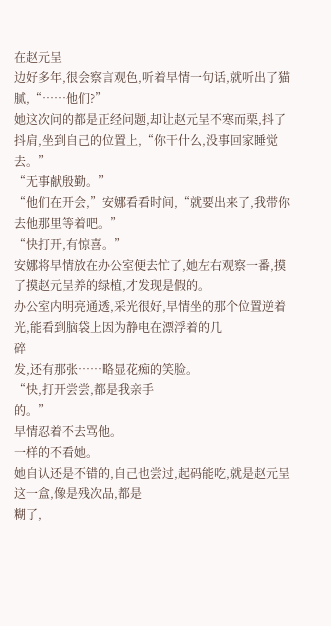在赵元呈
边好多年,很会察言观色,听着早情一句话,就听出了猫腻,“……他们?”
她这次问的都是正经问题,却让赵元呈不寒而栗,抖了抖肩,坐到自己的位置上,“你干什么,没事回家睡觉去。”
“无事献殷勤。”
“他们在开会,”安娜看看时间,“就要出来了,我带你去他那里等着吧。”
“快打开,有惊喜。”
安娜将早情放在办公室便去忙了,她左右观察一番,摸了摸赵元呈养的绿植,才发现是假的。
办公室内明亮通透,采光很好,早情坐的那个位置逆着光,能看到脑袋上因为静电在漂浮着的几
碎
发,还有那张……略显花痴的笑脸。
“快,打开尝尝,都是我亲手
的。”
早情忍着不去骂他。
一样的不看她。
她自认还是不错的,自己也尝过,起码能吃,就是赵元呈这一盒,像是残次品,都是
糊了,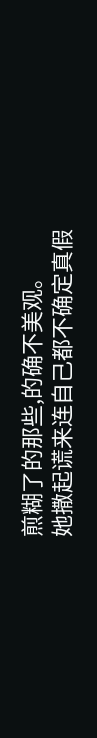煎糊了的那些,的确不美观。
她撒起谎来连自己都不确定真假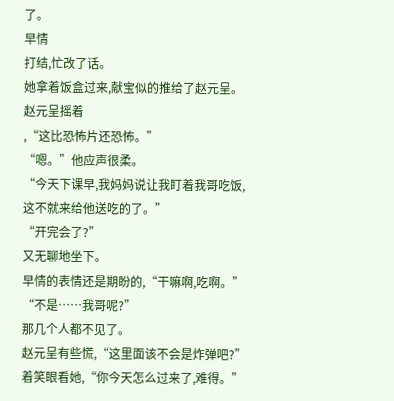了。
早情
打结,忙改了话。
她拿着饭盒过来,献宝似的推给了赵元呈。
赵元呈摇着
,“这比恐怖片还恐怖。”
“嗯。”他应声很柔。
“今天下课早,我妈妈说让我盯着我哥吃饭,这不就来给他送吃的了。”
“开完会了?”
又无聊地坐下。
早情的表情还是期盼的,“干嘛啊,吃啊。”
“不是……我哥呢?”
那几个人都不见了。
赵元呈有些慌,“这里面该不会是炸弹吧?”
着笑眼看她,“你今天怎么过来了,难得。”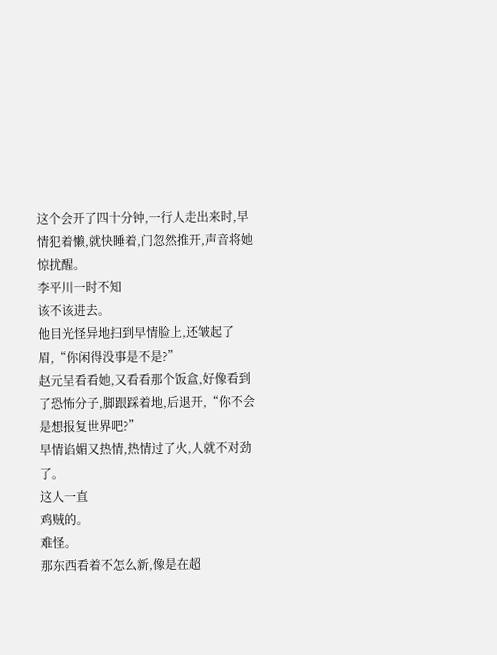这个会开了四十分钟,一行人走出来时,早情犯着懒,就快睡着,门忽然推开,声音将她惊扰醒。
李平川一时不知
该不该进去。
他目光怪异地扫到早情脸上,还皱起了眉,“你闲得没事是不是?”
赵元呈看看她,又看看那个饭盒,好像看到了恐怖分子,脚跟踩着地,后退开,“你不会是想报复世界吧?”
早情谄媚又热情,热情过了火,人就不对劲了。
这人一直
鸡贼的。
难怪。
那东西看着不怎么新,像是在超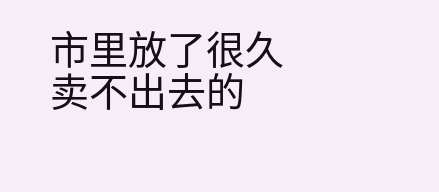市里放了很久卖不出去的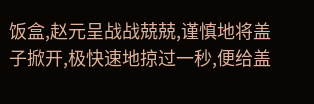饭盒,赵元呈战战兢兢,谨慎地将盖子掀开,极快速地掠过一秒,便给盖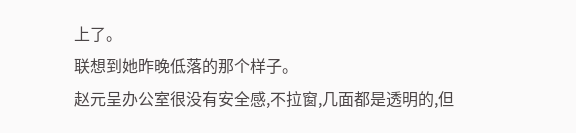上了。
联想到她昨晚低落的那个样子。
赵元呈办公室很没有安全感,不拉窗,几面都是透明的,但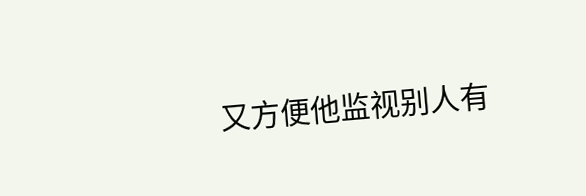又方便他监视别人有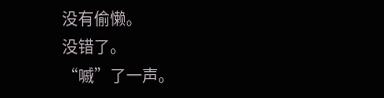没有偷懒。
没错了。
“嘁”了一声。